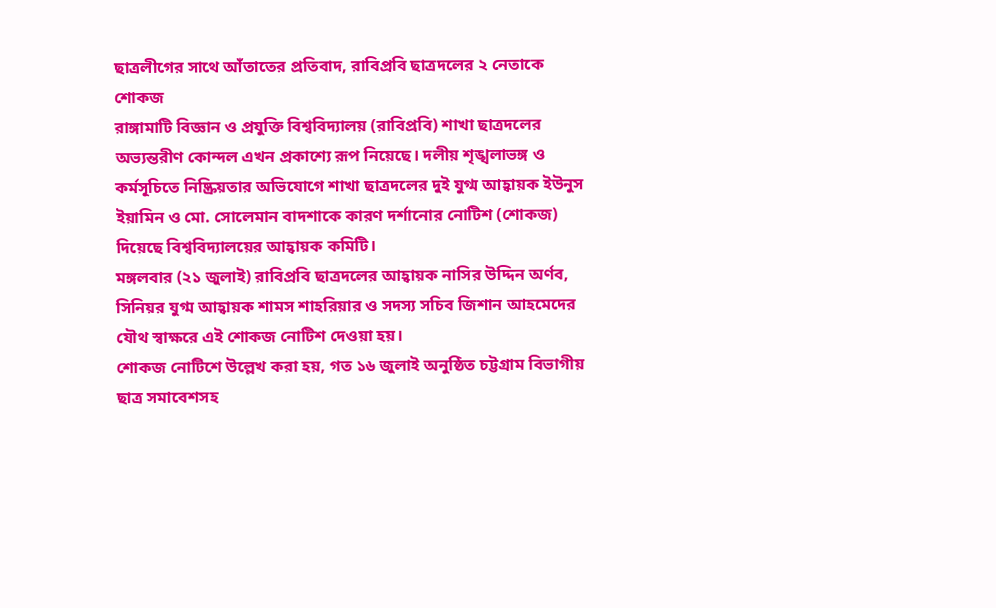ছাত্রলীগের সাথে আঁতাতের প্রতিবাদ, রাবিপ্রবি ছাত্রদলের ২ নেতাকে শোকজ
রাঙ্গামাটি বিজ্ঞান ও প্রযুক্তি বিশ্ববিদ্যালয় (রাবিপ্রবি) শাখা ছাত্রদলের অভ্যন্তরীণ কোন্দল এখন প্রকাশ্যে রূপ নিয়েছে। দলীয় শৃঙ্খলাভঙ্গ ও কর্মসূচিতে নিষ্ক্রিয়তার অভিযোগে শাখা ছাত্রদলের দুই যুগ্ম আহ্বায়ক ইউনুস ইয়ামিন ও মো. সোলেমান বাদশাকে কারণ দর্শানোর নোটিশ (শোকজ) দিয়েছে বিশ্ববিদ্যালয়ের আহ্বায়ক কমিটি।
মঙ্গলবার (২১ জুলাই) রাবিপ্রবি ছাত্রদলের আহ্বায়ক নাসির উদ্দিন অর্ণব, সিনিয়র যুগ্ম আহ্বায়ক শামস শাহরিয়ার ও সদস্য সচিব জিশান আহমেদের যৌথ স্বাক্ষরে এই শোকজ নোটিশ দেওয়া হয়।
শোকজ নোটিশে উল্লেখ করা হয়, গত ১৬ জুলাই অনুষ্ঠিত চট্টগ্রাম বিভাগীয় ছাত্র সমাবেশসহ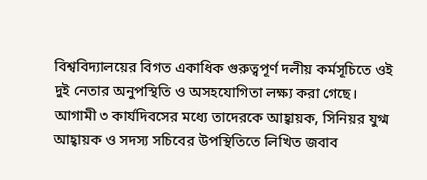বিশ্ববিদ্যালয়ের বিগত একাধিক গুরুত্বপূর্ণ দলীয় কর্মসূচিতে ওই দুই নেতার অনুপস্থিতি ও অসহযোগিতা লক্ষ্য করা গেছে। আগামী ৩ কার্যদিবসের মধ্যে তাদেরকে আহ্বায়ক, সিনিয়র যুগ্ম আহ্বায়ক ও সদস্য সচিবের উপস্থিতিতে লিখিত জবাব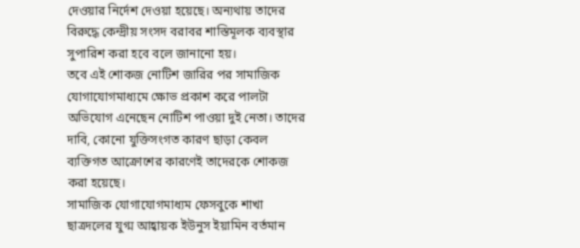দেওয়ার নির্দেশ দেওয়া হয়েছে। অন্যথায় তাদের বিরুদ্ধে কেন্দ্রীয় সংসদ বরাবর শাস্তিমূলক ব্যবস্থার সুপারিশ করা হবে বলে জানানো হয়।
তবে এই শোকজ নোটিশ জারির পর সামাজিক যোগাযোগমাধ্যমে ক্ষোভ প্রকাশ করে পালটা অভিযোগ এনেছেন নোটিশ পাওয়া দুই নেতা। তাদের দাবি, কোনো যুক্তিসংগত কারণ ছাড়া কেবল ব্যক্তিগত আক্রোশের কারণেই তাদেরকে শোকজ করা হয়েছে।
সামাজিক যোগাযোগমাধ্যম ফেসবুকে শাখা ছাত্রদলের যুগ্ম আহ্বায়ক ইউনুস ইয়ামিন বর্তমান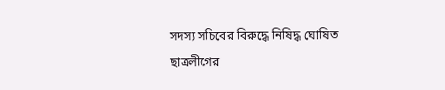সদস্য সচিবের বিরুদ্ধে নিষিদ্ধ ঘোষিত ছাত্রলীগের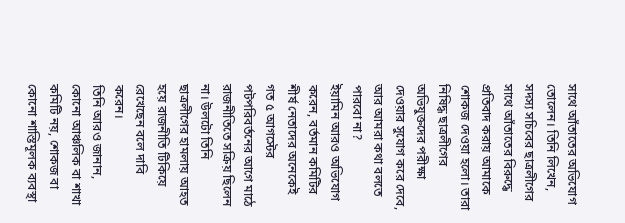সাথে আঁতাতের অভিযোগ তোলেন। তিনি লিখেন, সদস্য সচিবের ছাত্রলীগের সাথে আঁতাতের বিরুদ্ধে প্রতিবাদ করায় আমাকে শোকজ দেওয়া হলো। তারা নিষিদ্ধ ছাত্রলীগের অভিযুক্তদের পরীক্ষা দেওয়ার সুযোগ করে দেবে, আর আমরা কথা বলতে পারবো না?
ইয়ামিন আরও অভিযোগ করেন, বর্তমান কমিটির শীর্ষ নেতাদের অনেকেই গত ৫ আগস্টের পটপরিবর্তনের আগে মাঠে রাজনীতিতে সক্রিয় ছিলেন না। উলটো তিনি ছাত্রলীগের হামলায় আহত হয়ে রাজনীতি টিকিয়ে রেখেছেন বলে দাবি করেন।
তিনি আরও জানান, কোনো আঞ্চলিক বা শাখা কমিটি নয়, শোকজ বা কোনো শাস্তিমূলক ব্যবস্থা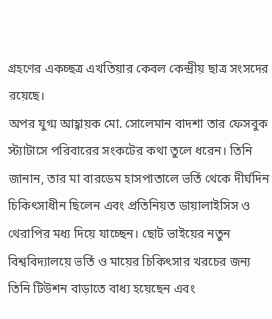গ্রহণের একচ্ছত্র এখতিয়ার কেবল কেন্দ্রীয় ছাত্র সংসদের রয়েছে।
অপর যুগ্ম আহ্বায়ক মো. সোলেমান বাদশা তার ফেসবুক স্ট্যাটাসে পরিবারের সংকটের কথা তুলে ধরেন। তিনি জানান, তার মা বারডেম হাসপাতালে ভর্তি থেকে দীর্ঘদিন চিকিৎসাধীন ছিলেন এবং প্রতিনিয়ত ডায়ালাইসিস ও থেরাপির মধ্য দিয়ে যাচ্ছেন। ছোট ভাইয়ের নতুন বিশ্ববিদ্যালয়ে ভর্তি ও মায়ের চিকিৎসার খরচের জন্য তিনি টিউশন বাড়াতে বাধ্য হয়েছেন এবং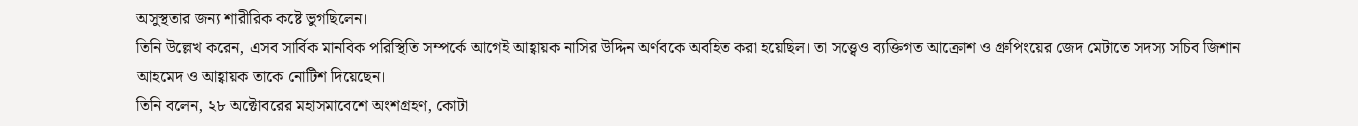অসুস্থতার জন্য শারীরিক কষ্টে ভুগছিলেন।
তিনি উল্লেখ করেন, এসব সার্বিক মানবিক পরিস্থিতি সম্পর্কে আগেই আহ্বায়ক নাসির উদ্দিন অর্ণবকে অবহিত করা হয়েছিল। তা সত্ত্বেও ব্যক্তিগত আক্রোশ ও গ্রুপিংয়ের জেদ মেটাতে সদস্য সচিব জিশান আহমেদ ও আহ্বায়ক তাকে নোটিশ দিয়েছেন।
তিনি বলেন, ২৮ অক্টোবরের মহাসমাবেশে অংশগ্রহণ, কোটা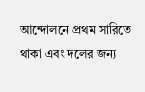আন্দোলনে প্রথম সারিতে থাকা এবং দলের জন্য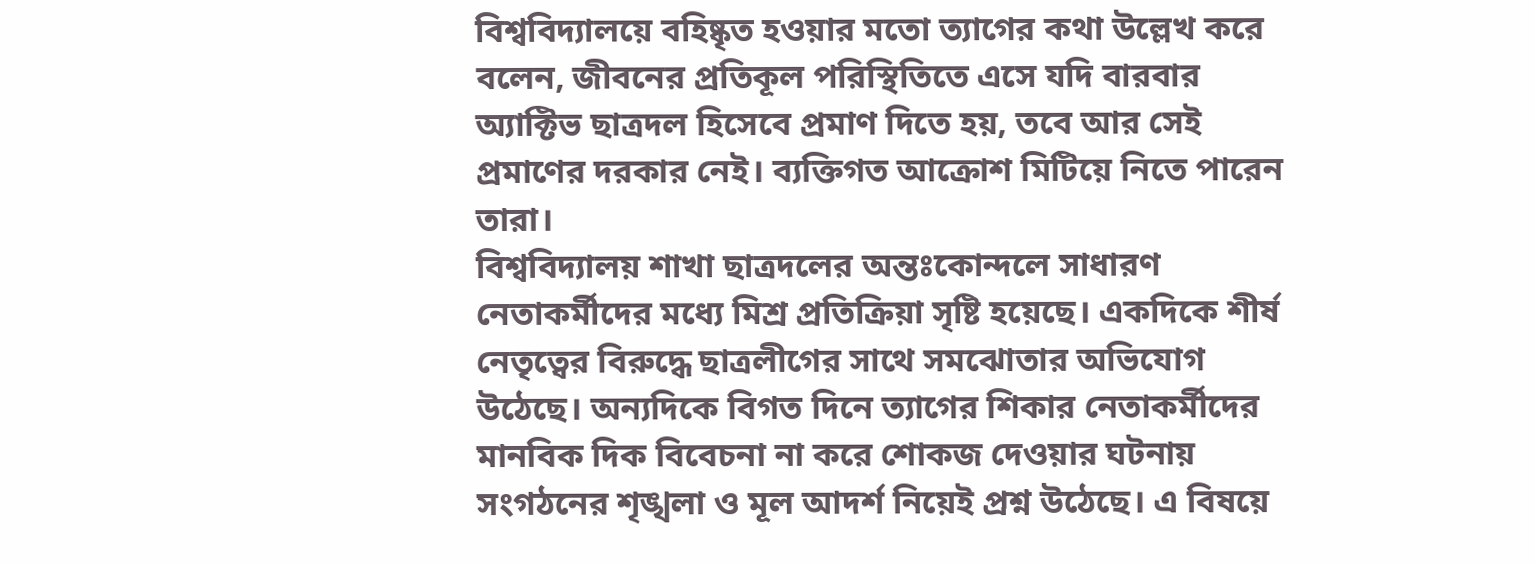বিশ্ববিদ্যালয়ে বহিষ্কৃত হওয়ার মতো ত্যাগের কথা উল্লেখ করে বলেন, জীবনের প্রতিকূল পরিস্থিতিতে এসে যদি বারবার অ্যাক্টিভ ছাত্রদল হিসেবে প্রমাণ দিতে হয়, তবে আর সেই প্রমাণের দরকার নেই। ব্যক্তিগত আক্রোশ মিটিয়ে নিতে পারেন তারা।
বিশ্ববিদ্যালয় শাখা ছাত্রদলের অন্তঃকোন্দলে সাধারণ নেতাকর্মীদের মধ্যে মিশ্র প্রতিক্রিয়া সৃষ্টি হয়েছে। একদিকে শীর্ষ নেতৃত্বের বিরুদ্ধে ছাত্রলীগের সাথে সমঝোতার অভিযোগ উঠেছে। অন্যদিকে বিগত দিনে ত্যাগের শিকার নেতাকর্মীদের মানবিক দিক বিবেচনা না করে শোকজ দেওয়ার ঘটনায় সংগঠনের শৃঙ্খলা ও মূল আদর্শ নিয়েই প্রশ্ন উঠেছে। এ বিষয়ে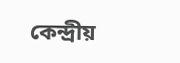কেন্দ্রীয়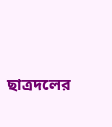ছাত্রদলের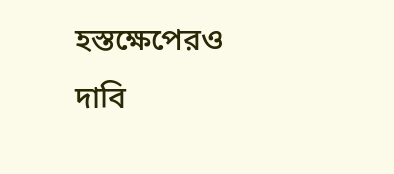হস্তক্ষেপেরও দাবি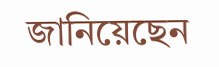জানিয়েছেন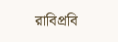রাবিপ্রবি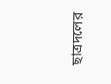ছাত্রদলের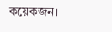কয়েকজন।